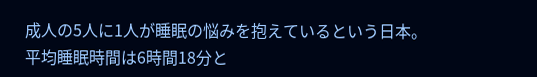成人の5人に1人が睡眠の悩みを抱えているという日本。
平均睡眠時間は6時間18分と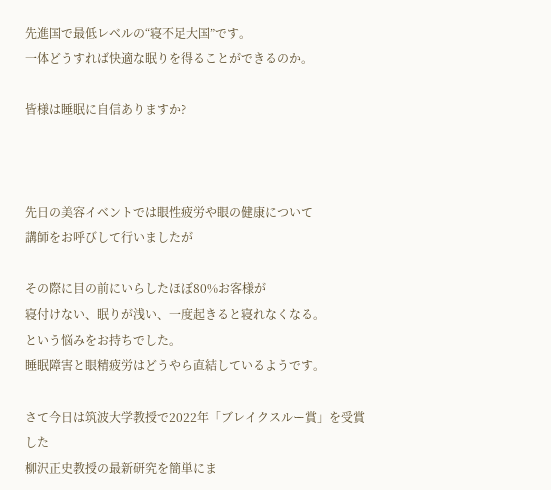先進国で最低レベルの“寝不足大国”です。
一体どうすれば快適な眠りを得ることができるのか。

皆様は睡眠に自信ありますか?



先日の美容イベントでは眼性疲労や眼の健康について
講師をお呼びして行いましたが

その際に目の前にいらしたほぼ80%お客様が
寝付けない、眠りが浅い、一度起きると寝れなくなる。
という悩みをお持ちでした。
睡眠障害と眼精疲労はどうやら直結しているようです。

さて今日は筑波大学教授で2022年「ブレイクスルー賞」を受賞した
柳沢正史教授の最新研究を簡単にま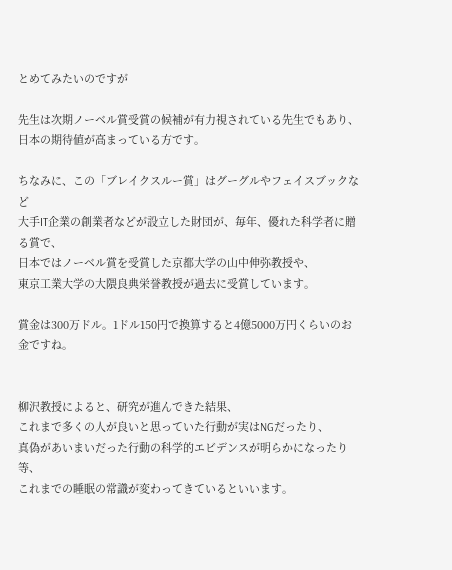とめてみたいのですが

先生は次期ノーベル賞受賞の候補が有力視されている先生でもあり、
日本の期待値が高まっている方です。

ちなみに、この「ブレイクスルー賞」はグーグルやフェイスブックなど
大手IT企業の創業者などが設立した財団が、毎年、優れた科学者に贈る賞で、
日本ではノーベル賞を受賞した京都大学の山中伸弥教授や、
東京工業大学の大隈良典栄誉教授が過去に受賞しています。

賞金は300万ドル。1ドル150円で換算すると4億5000万円くらいのお金ですね。


柳沢教授によると、研究が進んできた結果、
これまで多くの人が良いと思っていた行動が実はNGだったり、
真偽があいまいだった行動の科学的エビデンスが明らかになったり等、
これまでの睡眠の常識が変わってきているといいます。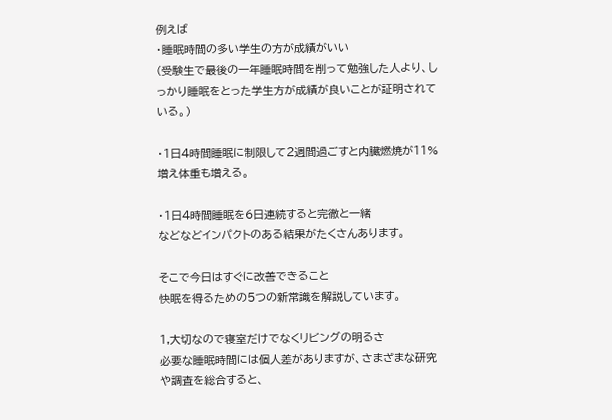例えば
・睡眠時間の多い学生の方が成績がいい
(受験生で最後の一年睡眠時間を削って勉強した人より、しっかり睡眠をとった学生方が成績が良いことが証明されている。)

・1日4時間睡眠に制限して2週間過ごすと内臓燃焼が11%増え体重も増える。

・1日4時間睡眠を6日連続すると完徹と一緒
などなどインパクトのある結果がたくさんあります。

そこで今日はすぐに改善できること
快眠を得るための5つの新常識を解説しています。

1,大切なので寝室だけでなくリビングの明るさ
必要な睡眠時間には個人差がありますが、さまざまな研究や調査を総合すると、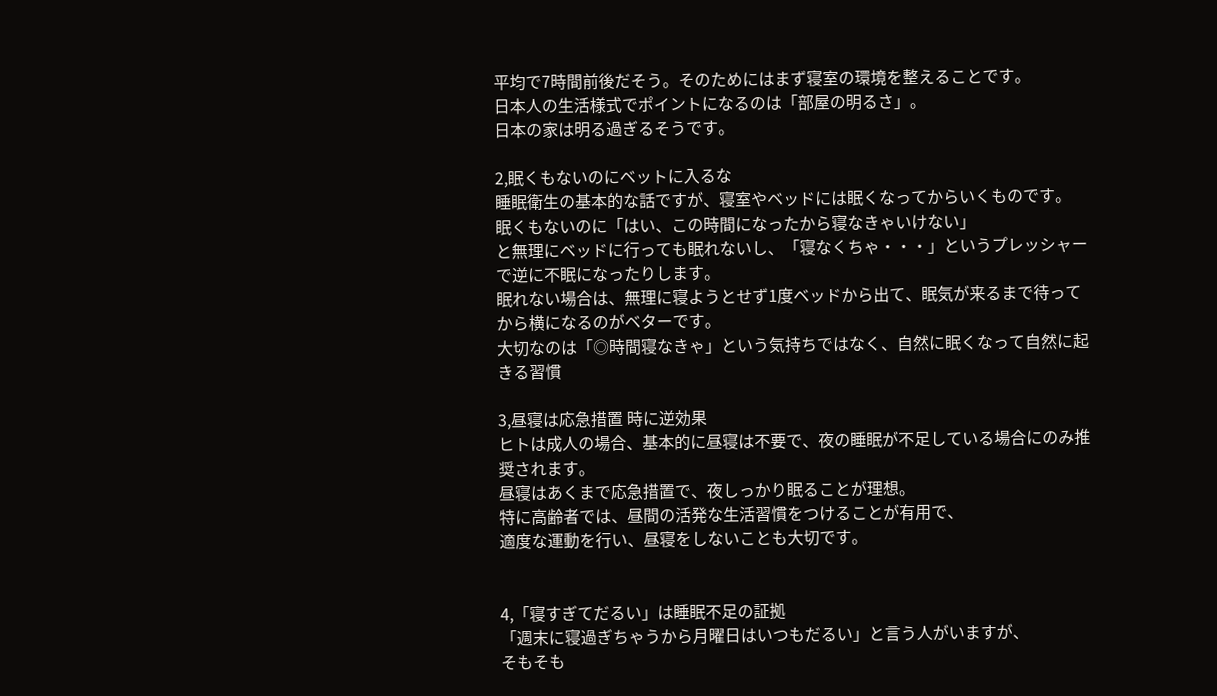平均で7時間前後だそう。そのためにはまず寝室の環境を整えることです。
日本人の生活様式でポイントになるのは「部屋の明るさ」。
日本の家は明る過ぎるそうです。

2,眠くもないのにベットに入るな
睡眠衛生の基本的な話ですが、寝室やベッドには眠くなってからいくものです。
眠くもないのに「はい、この時間になったから寝なきゃいけない」
と無理にベッドに行っても眠れないし、「寝なくちゃ・・・」というプレッシャーで逆に不眠になったりします。
眠れない場合は、無理に寝ようとせず1度ベッドから出て、眠気が来るまで待ってから横になるのがベターです。
大切なのは「◎時間寝なきゃ」という気持ちではなく、自然に眠くなって自然に起きる習慣

3,昼寝は応急措置 時に逆効果
ヒトは成人の場合、基本的に昼寝は不要で、夜の睡眠が不足している場合にのみ推奨されます。
昼寝はあくまで応急措置で、夜しっかり眠ることが理想。
特に高齢者では、昼間の活発な生活習慣をつけることが有用で、
適度な運動を行い、昼寝をしないことも大切です。


4,「寝すぎてだるい」は睡眠不足の証拠
「週末に寝過ぎちゃうから月曜日はいつもだるい」と言う人がいますが、
そもそも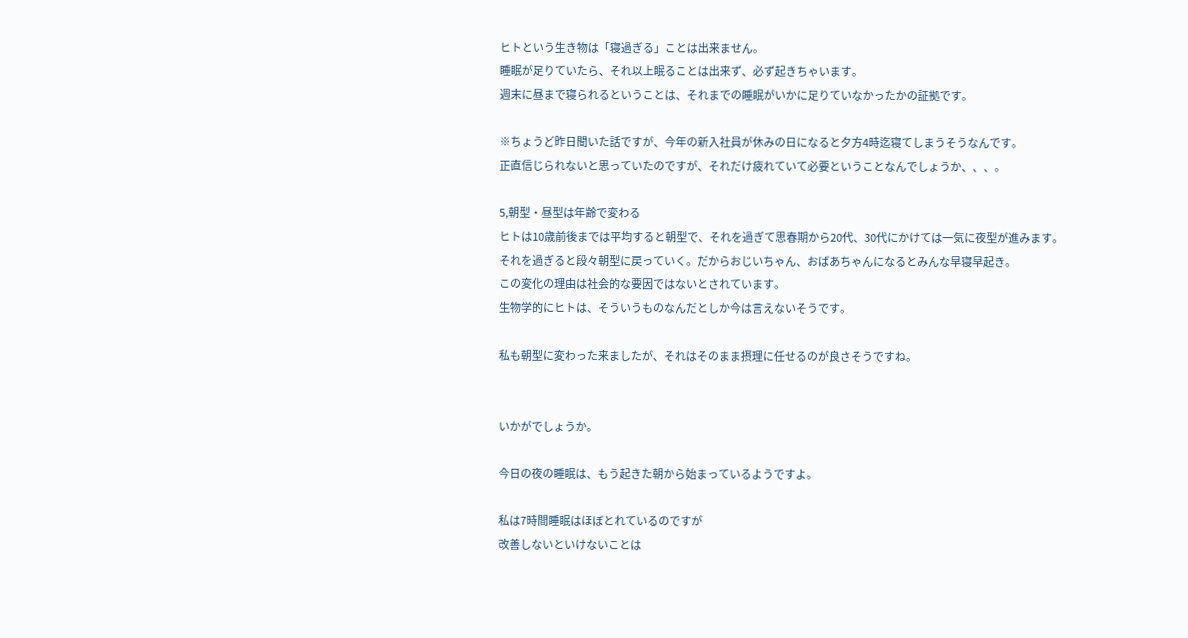ヒトという生き物は「寝過ぎる」ことは出来ません。
睡眠が足りていたら、それ以上眠ることは出来ず、必ず起きちゃいます。
週末に昼まで寝られるということは、それまでの睡眠がいかに足りていなかったかの証拠です。

※ちょうど昨日聞いた話ですが、今年の新入社員が休みの日になると夕方4時迄寝てしまうそうなんです。
正直信じられないと思っていたのですが、それだけ疲れていて必要ということなんでしょうか、、、。

5,朝型・昼型は年齢で変わる
ヒトは10歳前後までは平均すると朝型で、それを過ぎて思春期から20代、30代にかけては一気に夜型が進みます。
それを過ぎると段々朝型に戻っていく。だからおじいちゃん、おばあちゃんになるとみんな早寝早起き。
この変化の理由は社会的な要因ではないとされています。
生物学的にヒトは、そういうものなんだとしか今は言えないそうです。

私も朝型に変わった来ましたが、それはそのまま摂理に任せるのが良さそうですね。


いかがでしょうか。

今日の夜の睡眠は、もう起きた朝から始まっているようですよ。

私は7時間睡眠はほぼとれているのですが
改善しないといけないことは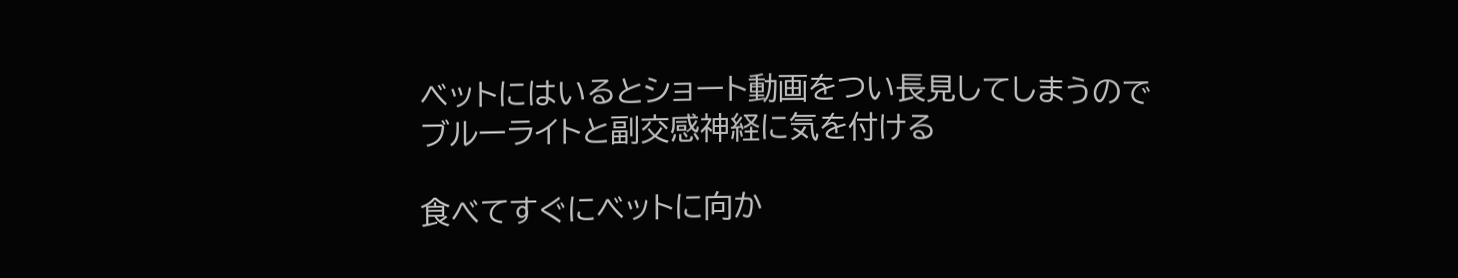ベットにはいるとショート動画をつい長見してしまうので
ブルーライトと副交感神経に気を付ける

食べてすぐにベットに向か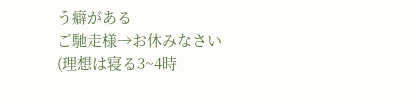う癖がある
ご馳走様→お休みなさい
(理想は寝る3~4時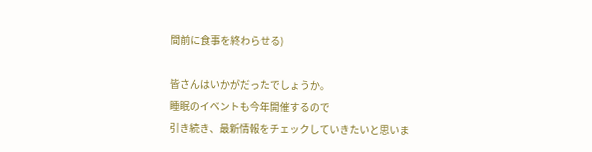間前に食事を終わらせる)

皆さんはいかがだったでしょうか。
睡眠のイベントも今年開催するので
引き続き、最新情報をチェックしていきたいと思いま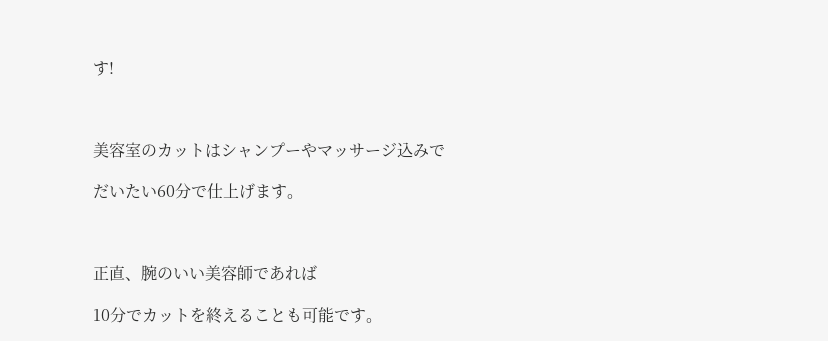す!



美容室のカットはシャンプーやマッサージ込みで

だいたい60分で仕上げます。



正直、腕のいい美容師であれば

10分でカットを終えることも可能です。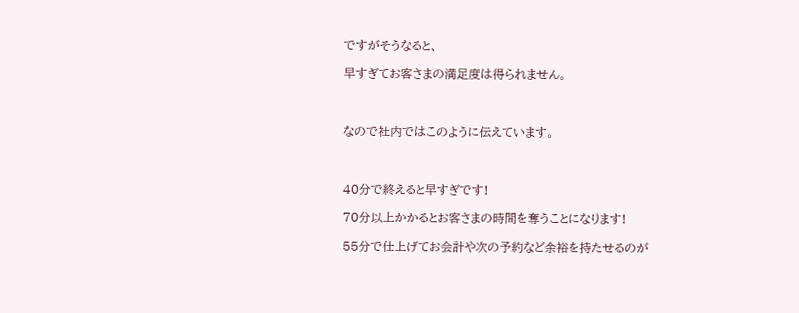ですがそうなると、

早すぎてお客さまの満足度は得られません。



なので社内ではこのように伝えています。



40分で終えると早すぎです!

70分以上かかるとお客さまの時間を奪うことになります!

55分で仕上げてお会計や次の予約など余裕を持たせるのが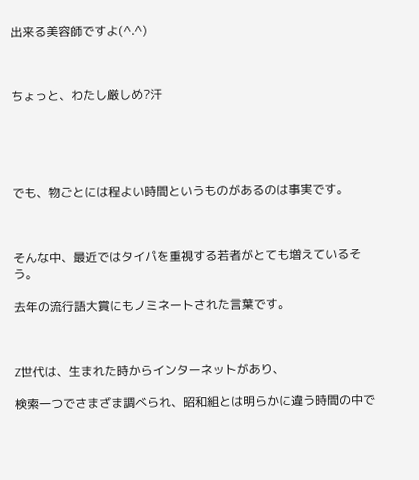出来る美容師ですよ(^.^)



ちょっと、わたし厳しめ?汗





でも、物ごとには程よい時間というものがあるのは事実です。



そんな中、最近ではタイパを重視する若者がとても増えているそう。

去年の流行語大賞にもノミネートされた言葉です。



Z世代は、生まれた時からインターネットがあり、

検索一つでさまざま調べられ、昭和組とは明らかに違う時間の中で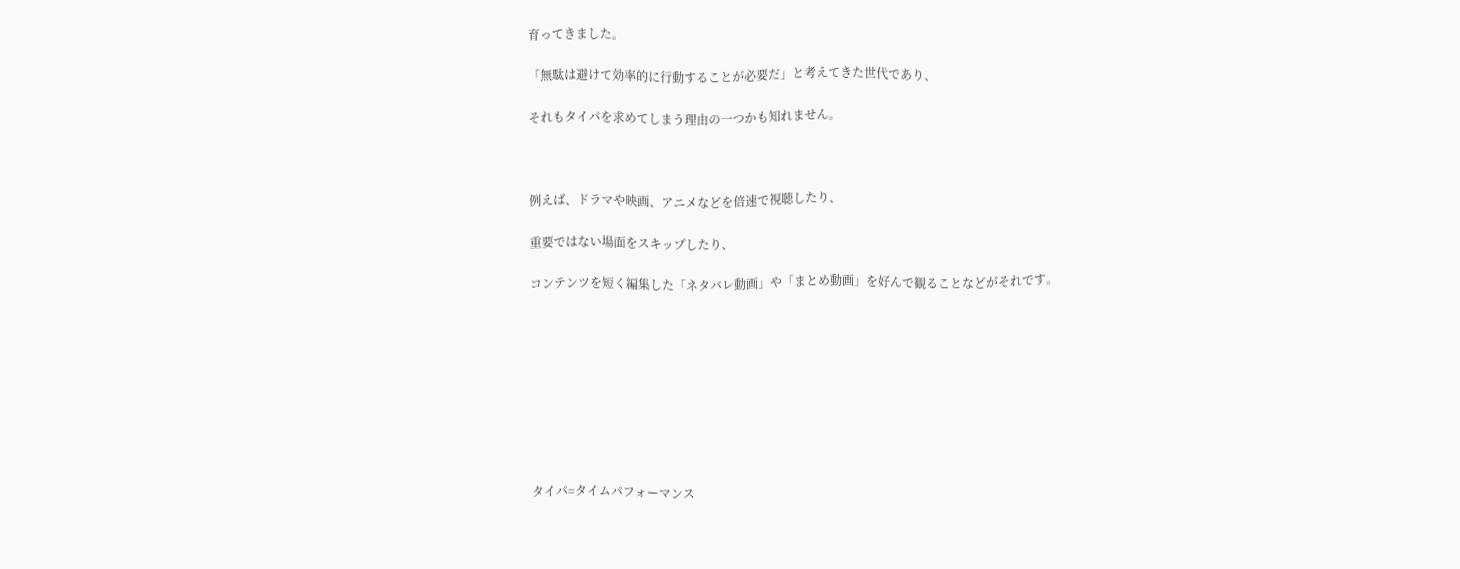育ってきました。

「無駄は避けて効率的に行動することが必要だ」と考えてきた世代であり、

それもタイパを求めてしまう理由の一つかも知れません。



例えば、ドラマや映画、アニメなどを倍速で視聴したり、

重要ではない場面をスキップしたり、

コンテンツを短く編集した「ネタバレ動画」や「まとめ動画」を好んで観ることなどがそれです。









タイパ=タイムパフォーマンス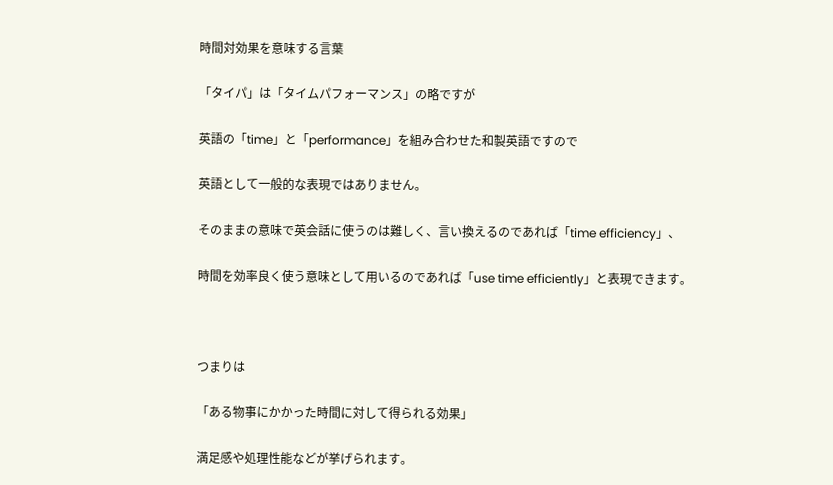時間対効果を意味する言葉

「タイパ」は「タイムパフォーマンス」の略ですが

英語の「time」と「performance」を組み合わせた和製英語ですので

英語として一般的な表現ではありません。

そのままの意味で英会話に使うのは難しく、言い換えるのであれば「time efficiency」、

時間を効率良く使う意味として用いるのであれば「use time efficiently」と表現できます。



つまりは

「ある物事にかかった時間に対して得られる効果」

満足感や処理性能などが挙げられます。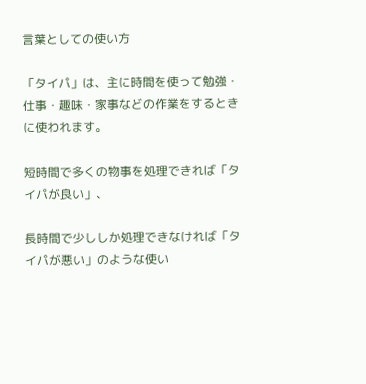言葉としての使い方

「タイパ」は、主に時間を使って勉強・仕事・趣味・家事などの作業をするときに使われます。

短時間で多くの物事を処理できれば「タイパが良い」、

長時間で少ししか処理できなければ「タイパが悪い」のような使い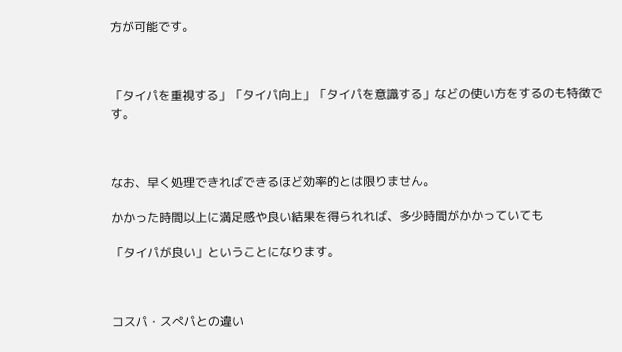方が可能です。



「タイパを重視する」「タイパ向上」「タイパを意識する」などの使い方をするのも特徴です。



なお、早く処理できればできるほど効率的とは限りません。

かかった時間以上に満足感や良い結果を得られれば、多少時間がかかっていても

「タイパが良い」ということになります。



コスパ・スぺパとの違い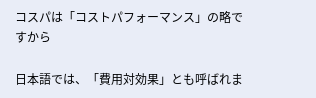コスパは「コストパフォーマンス」の略ですから

日本語では、「費用対効果」とも呼ばれま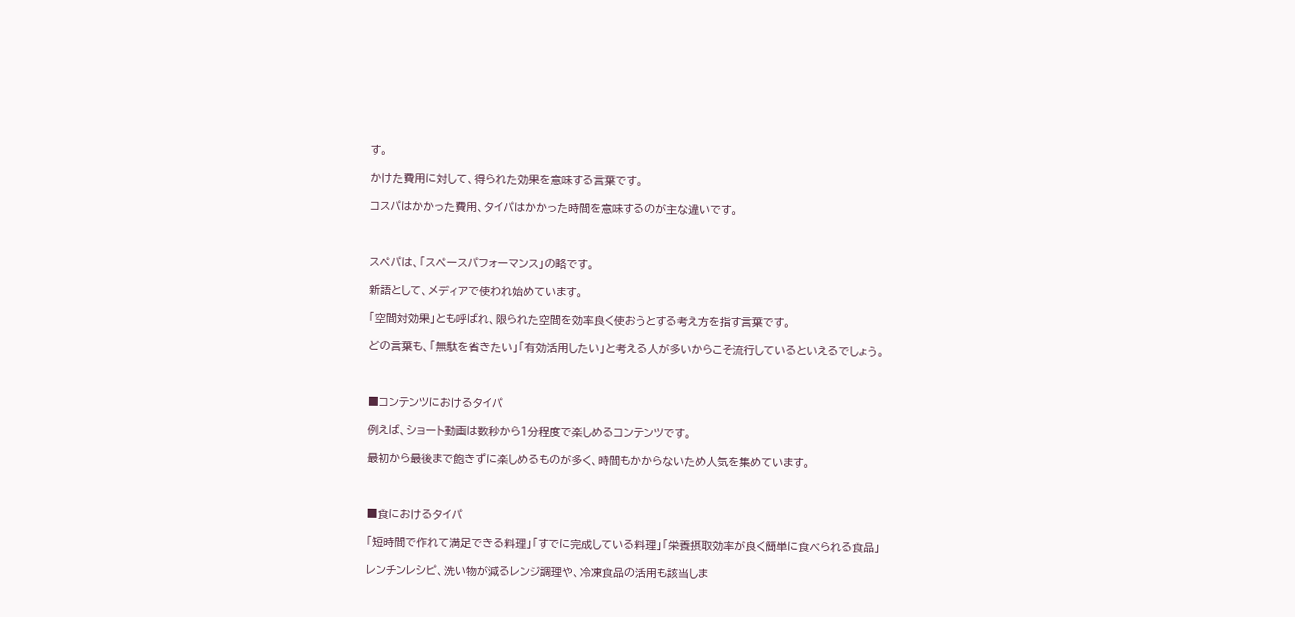す。

かけた費用に対して、得られた効果を意味する言葉です。

コスパはかかった費用、タイパはかかった時間を意味するのが主な違いです。



スペパは、「スペースパフォーマンス」の略です。

新語として、メディアで使われ始めています。

「空間対効果」とも呼ばれ、限られた空間を効率良く使おうとする考え方を指す言葉です。

どの言葉も、「無駄を省きたい」「有効活用したい」と考える人が多いからこそ流行しているといえるでしょう。



■コンテンツにおけるタイパ

例えば、ショート動画は数秒から1分程度で楽しめるコンテンツです。

最初から最後まで飽きずに楽しめるものが多く、時間もかからないため人気を集めています。



■食におけるタイパ

「短時間で作れて満足できる料理」「すでに完成している料理」「栄養摂取効率が良く簡単に食べられる食品」

レンチンレシピ、洗い物が減るレンジ調理や、冷凍食品の活用も該当しま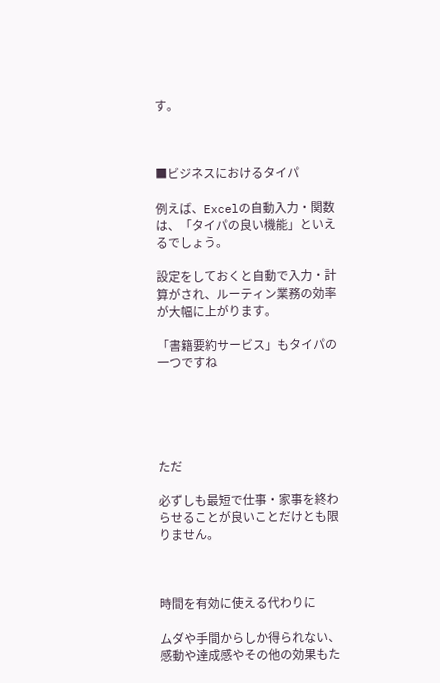す。



■ビジネスにおけるタイパ

例えば、Excelの自動入力・関数は、「タイパの良い機能」といえるでしょう。

設定をしておくと自動で入力・計算がされ、ルーティン業務の効率が大幅に上がります。

「書籍要約サービス」もタイパの一つですね





ただ

必ずしも最短で仕事・家事を終わらせることが良いことだけとも限りません。



時間を有効に使える代わりに

ムダや手間からしか得られない、感動や達成感やその他の効果もた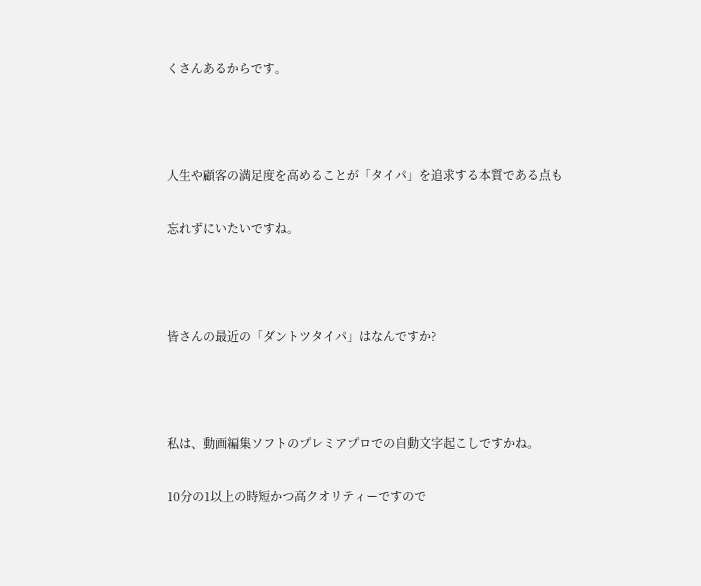くさんあるからです。



人生や顧客の満足度を高めることが「タイパ」を追求する本質である点も

忘れずにいたいですね。



皆さんの最近の「ダントツタイパ」はなんですか?



私は、動画編集ソフトのプレミアプロでの自動文字起こしですかね。

10分の1以上の時短かつ高クオリティーですので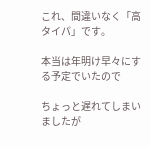これ、間違いなく「高タイパ」です。

本当は年明け早々にする予定でいたので

ちょっと遅れてしまいましたが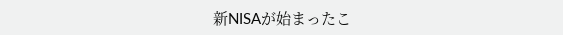新NISAが始まったこ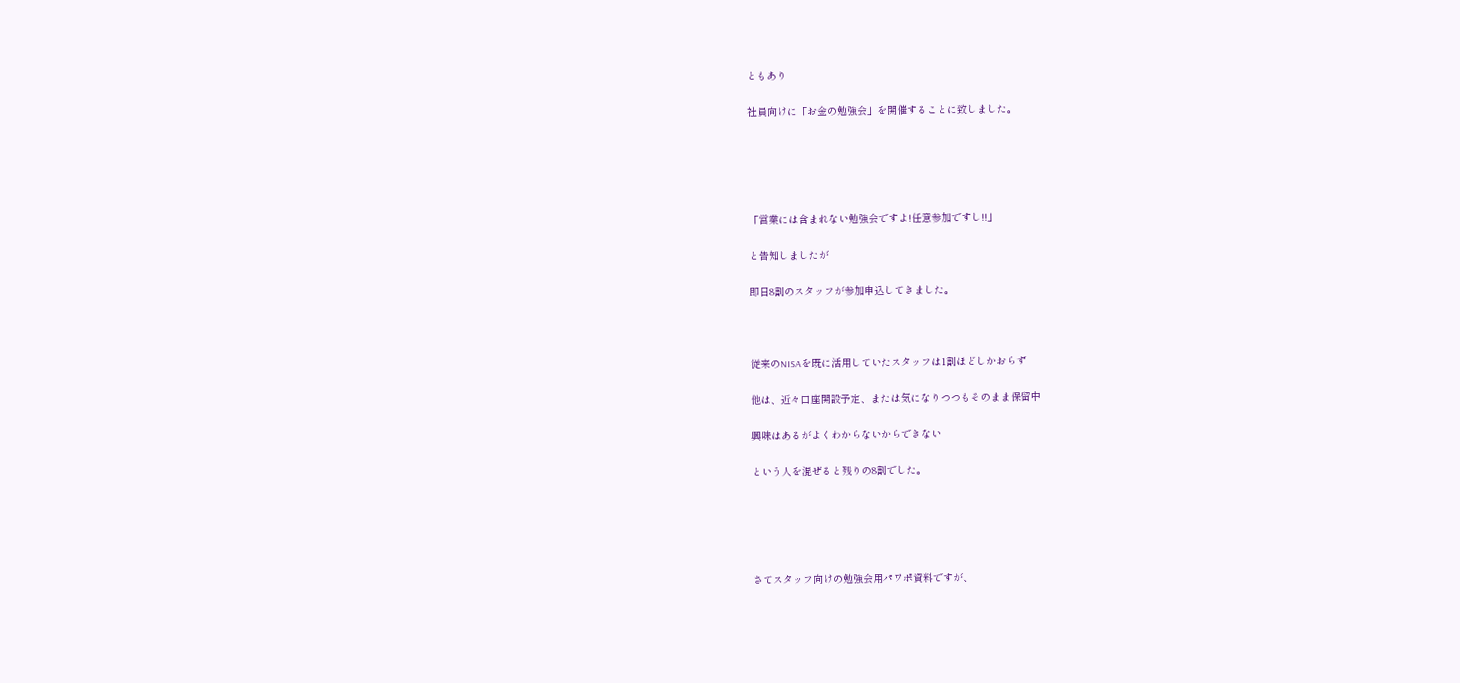ともあり

社員向けに「お金の勉強会」を開催することに致しました。





「営業には含まれない勉強会ですよ!任意参加ですし!!」

と告知しましたが

即日8割のスタッフが参加申込してきました。



従来のNISAを既に活用していたスタッフは1割ほどしかおらず

他は、近々口座開設予定、または気になりつつもそのまま保留中

興味はあるがよくわからないからできない

という人を混ぜると残りの8割でした。





さてスタッフ向けの勉強会用パワポ資料ですが、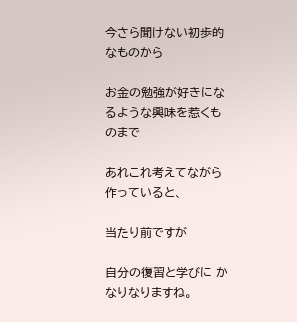今さら聞けない初歩的なものから

お金の勉強が好きになるような興味を惹くものまで

あれこれ考えてながら作っていると、

当たり前ですが

自分の復習と学びに かなりなりますね。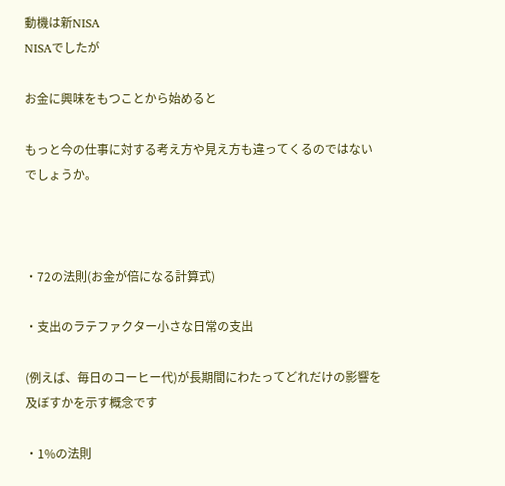動機は新NISA
NISAでしたが

お金に興味をもつことから始めると

もっと今の仕事に対する考え方や見え方も違ってくるのではないでしょうか。



・72の法則(お金が倍になる計算式)

・支出のラテファクター小さな日常の支出

(例えば、毎日のコーヒー代)が長期間にわたってどれだけの影響を及ぼすかを示す概念です

・1%の法則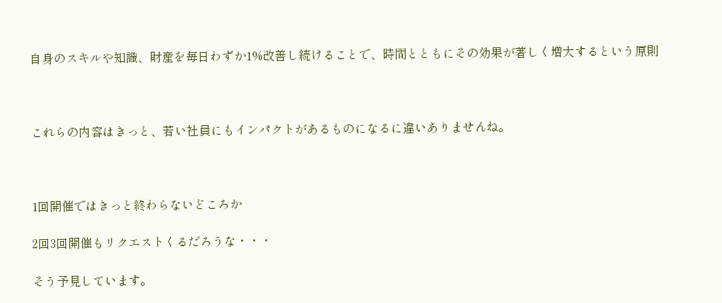自身のスキルや知識、財産を毎日わずか1%改善し続けることで、時間とともにその効果が著しく増大するという原則



これらの内容はきっと、若い社員にもインパクトがあるものになるに違いありませんね。



1回開催ではきっと終わらないどころか

2回3回開催もリクエストくるだろうな・・・

そう予見しています。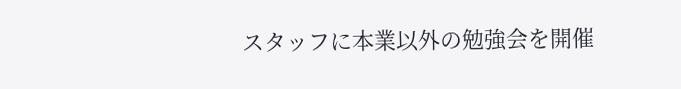スタッフに本業以外の勉強会を開催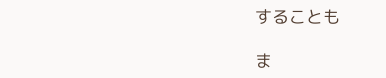することも

ま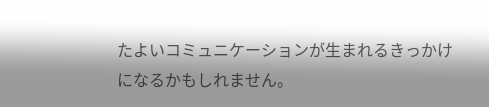たよいコミュニケーションが生まれるきっかけになるかもしれません。